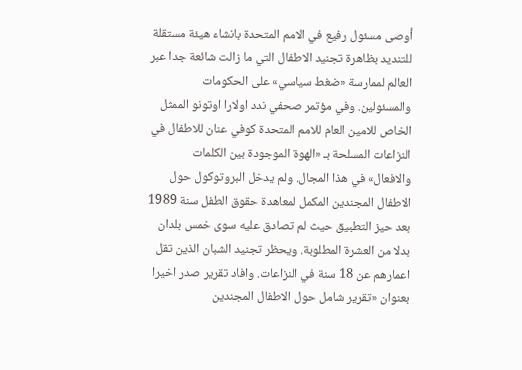أوصى مسئول رفيع في الامم المتحدة بانشاء هيئة مستقلة للتنديد بظاهرة تجنيد الاطفال التي ما زالت شائعة جدا عبر العالم لممارسة «ضغط سياسي» على الحكومات والمسئولين. وفي مؤتمر صحفي ندد اولارا اوتونو الممثل الخاص للامين العام للامم المتحدة كوفي عنان للاطفال في النزاعات المسلحة بـ «الهوة الموجودة بين الكلمات والافعال» في هذا المجال. ولم يدخل البروتوكول حول الاطفال المجندين المكمل لمعاهدة حقوق الطفل سنة 1989 بعد حيز التطبيق حيث لم تصادق عليه سوى خمس بلدان بدلا من العشرة المطلوبة. ويحظر تجنيد الشبان الذين تقل اعمارهم عن 18 سنة في النزاعات. وافاد تقرير صدر اخيرا بعنوان «تقرير شامل حول الاطفال المجندين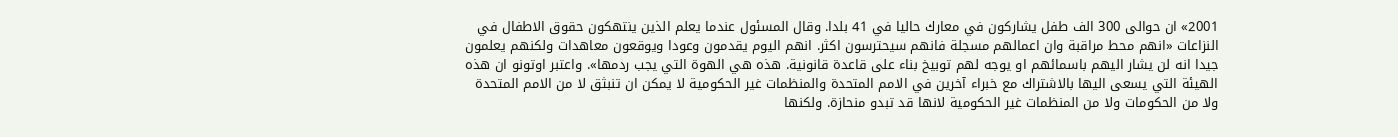2001» ان حوالى 300 الف طفل يشاركون في معارك حاليا في 41 بلدا. وقال المسئول عندما يعلم الذين ينتهكون حقوق الاطفال في النزاعات «انهم محط مراقبة وان اعمالهم مسجلة فانهم سيحترسون اكثر. انهم اليوم يقدمون وعودا ويوقعون معاهدات ولكنهم يعلمون جيدا انه لن يشار اليهم باسمائهم او يوجه لهم توبيخ بناء على قاعدة قانونية. هذه هي الهوة التي يجب ردمها». واعتبر اوتونو ان هذه الهيئة التي يسعى اليها بالاشتراك مع خبراء آخرين في الامم المتحدة والمنظمات غير الحكومية لا يمكن ان تنبثق لا من الامم المتحدة ولا من الحكومات ولا من المنظمات غير الحكومية لانها قد تبدو منحازة. ولكنها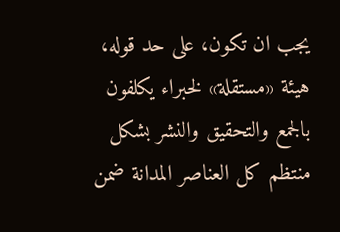يجب ان تكون، على حد قوله، هيئة «مستقلة» لخبراء يكلفون بالجمع والتحقيق والنشر بشكل منتظم كل العناصر المدانة ضمن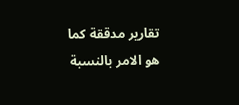تقارير مدققة كما هو الامر بالنسبة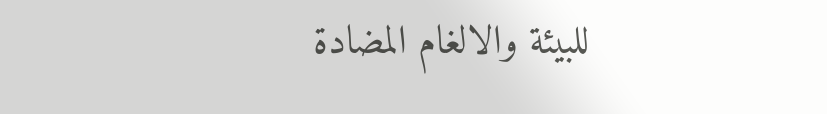للبيئة والالغام المضادة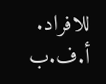للافراد. أ.ف.ب